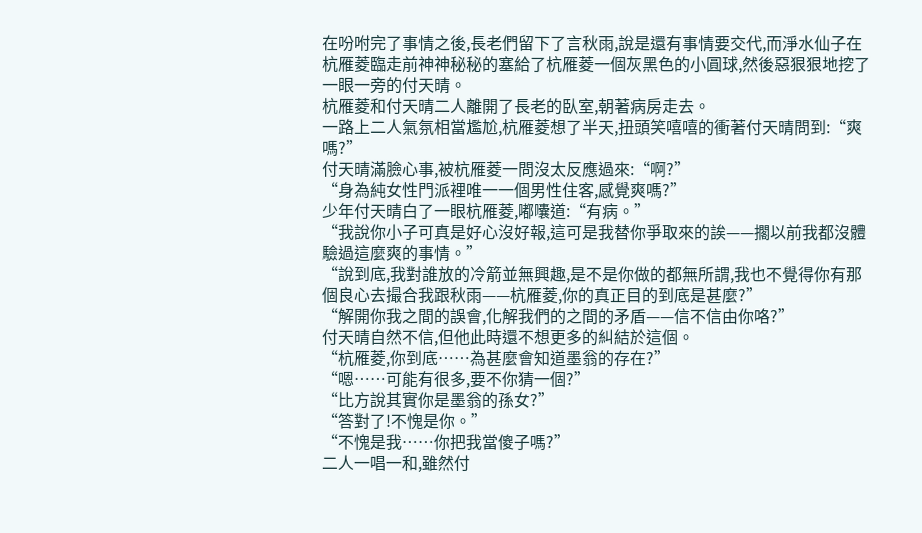在吩咐完了事情之後,長老們留下了言秋雨,說是還有事情要交代,而淨水仙子在杭雁菱臨走前神神秘秘的塞給了杭雁菱一個灰黑色的小圓球,然後惡狠狠地挖了一眼一旁的付天晴。
杭雁菱和付天晴二人離開了長老的臥室,朝著病房走去。
一路上二人氣氛相當尷尬,杭雁菱想了半天,扭頭笑嘻嘻的衝著付天晴問到:“爽嗎?”
付天晴滿臉心事,被杭雁菱一問沒太反應過來:“啊?”
“身為純女性門派裡唯一一個男性住客,感覺爽嗎?”
少年付天晴白了一眼杭雁菱,嘟囔道:“有病。”
“我說你小子可真是好心沒好報,這可是我替你爭取來的誒——擱以前我都沒體驗過這麼爽的事情。”
“說到底,我對誰放的冷箭並無興趣,是不是你做的都無所謂,我也不覺得你有那個良心去撮合我跟秋雨——杭雁菱,你的真正目的到底是甚麼?”
“解開你我之間的誤會,化解我們的之間的矛盾——信不信由你咯?”
付天晴自然不信,但他此時還不想更多的糾結於這個。
“杭雁菱,你到底……為甚麼會知道墨翁的存在?”
“嗯……可能有很多,要不你猜一個?”
“比方說其實你是墨翁的孫女?”
“答對了!不愧是你。”
“不愧是我……你把我當傻子嗎?”
二人一唱一和,雖然付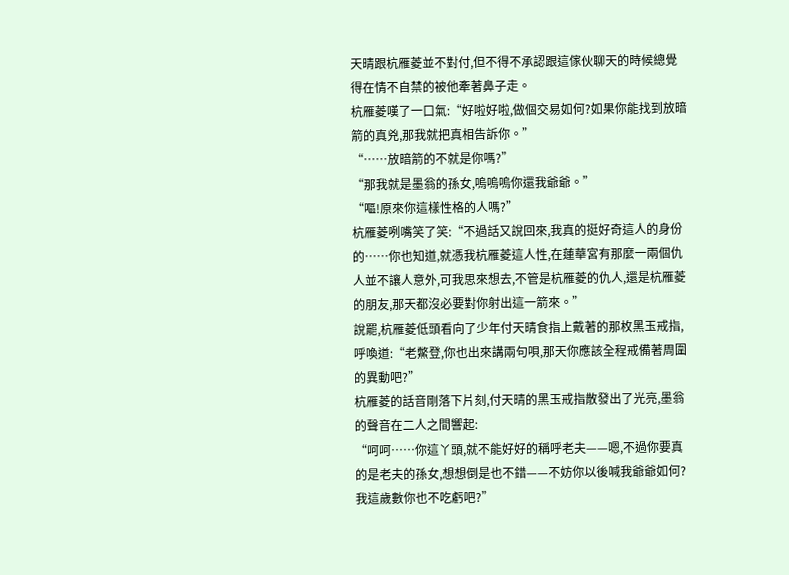天晴跟杭雁菱並不對付,但不得不承認跟這傢伙聊天的時候總覺得在情不自禁的被他牽著鼻子走。
杭雁菱嘆了一口氣:“好啦好啦,做個交易如何?如果你能找到放暗箭的真兇,那我就把真相告訴你。”
“……放暗箭的不就是你嗎?”
“那我就是墨翁的孫女,嗚嗚嗚你還我爺爺。”
“嘔!原來你這樣性格的人嗎?”
杭雁菱咧嘴笑了笑:“不過話又說回來,我真的挺好奇這人的身份的……你也知道,就憑我杭雁菱這人性,在蓮華宮有那麼一兩個仇人並不讓人意外,可我思來想去,不管是杭雁菱的仇人,還是杭雁菱的朋友,那天都沒必要對你射出這一箭來。”
說罷,杭雁菱低頭看向了少年付天晴食指上戴著的那枚黑玉戒指,呼喚道:“老鱉登,你也出來講兩句唄,那天你應該全程戒備著周圍的異動吧?”
杭雁菱的話音剛落下片刻,付天晴的黑玉戒指散發出了光亮,墨翁的聲音在二人之間響起:
“呵呵……你這丫頭,就不能好好的稱呼老夫——嗯,不過你要真的是老夫的孫女,想想倒是也不錯——不妨你以後喊我爺爺如何?我這歲數你也不吃虧吧?”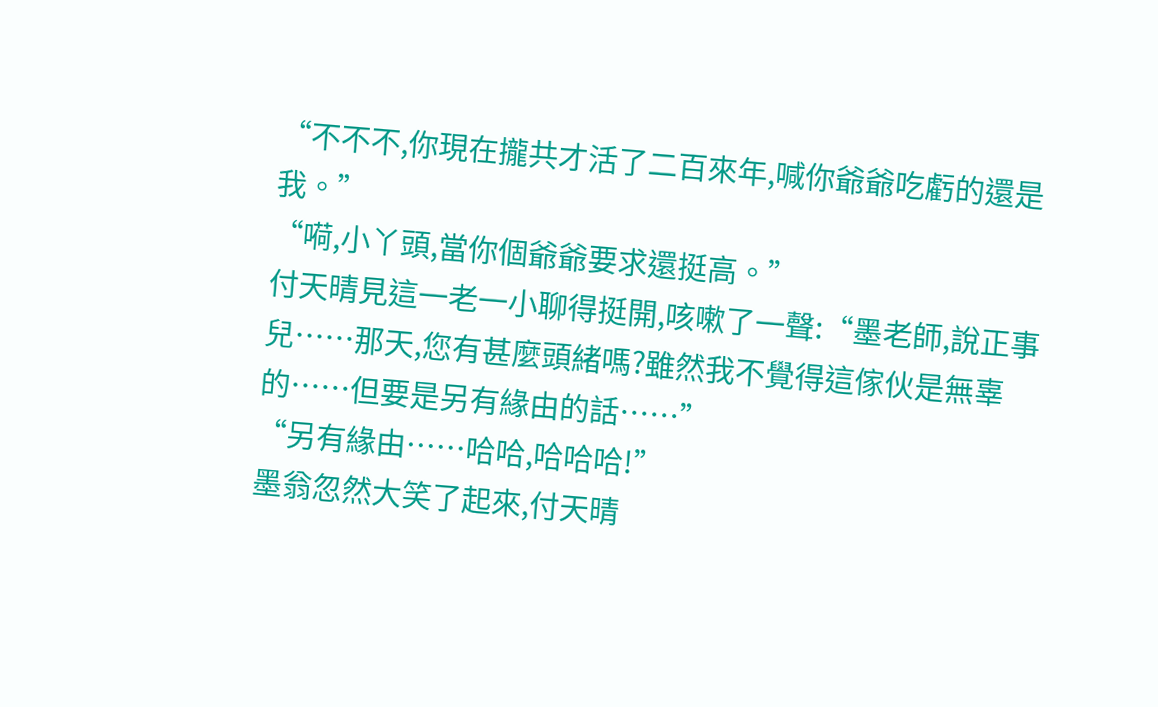“不不不,你現在攏共才活了二百來年,喊你爺爺吃虧的還是我。”
“嗬,小丫頭,當你個爺爺要求還挺高。”
付天晴見這一老一小聊得挺開,咳嗽了一聲:“墨老師,說正事兒……那天,您有甚麼頭緒嗎?雖然我不覺得這傢伙是無辜的……但要是另有緣由的話……”
“另有緣由……哈哈,哈哈哈!”
墨翁忽然大笑了起來,付天晴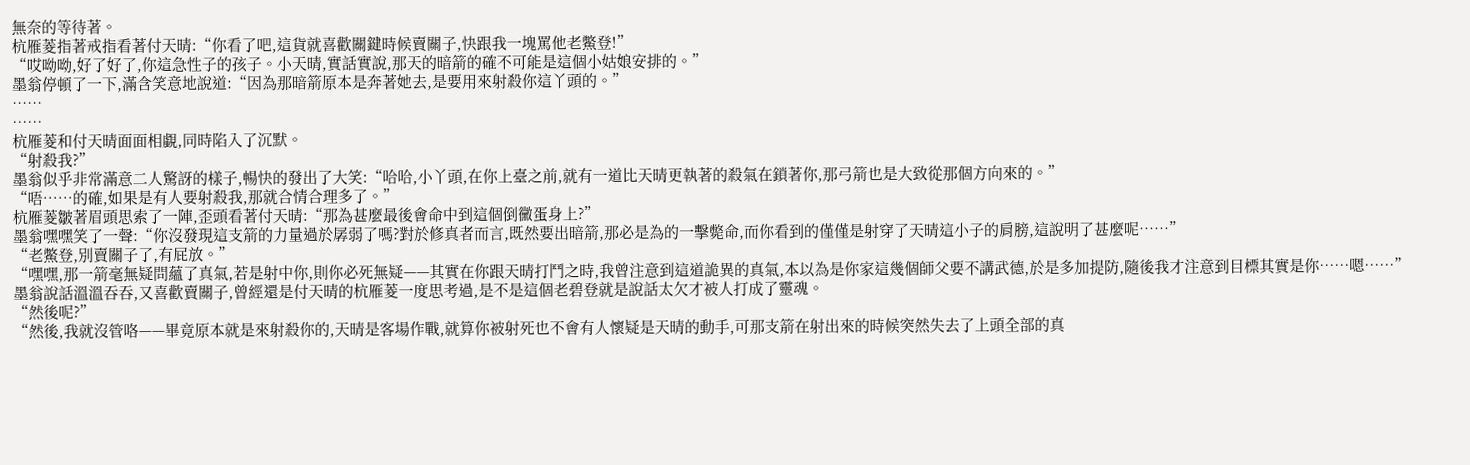無奈的等待著。
杭雁菱指著戒指看著付天晴:“你看了吧,這貨就喜歡關鍵時候賣關子,快跟我一塊罵他老鱉登!”
“哎呦呦,好了好了,你這急性子的孩子。小天晴,實話實說,那天的暗箭的確不可能是這個小姑娘安排的。”
墨翁停頓了一下,滿含笑意地說道:“因為那暗箭原本是奔著她去,是要用來射殺你這丫頭的。”
……
……
杭雁菱和付天晴面面相覷,同時陷入了沉默。
“射殺我?”
墨翁似乎非常滿意二人驚訝的樣子,暢快的發出了大笑:“哈哈,小丫頭,在你上臺之前,就有一道比天晴更執著的殺氣在鎖著你,那弓箭也是大致從那個方向來的。”
“唔……的確,如果是有人要射殺我,那就合情合理多了。”
杭雁菱皺著眉頭思索了一陣,歪頭看著付天晴:“那為甚麼最後會命中到這個倒黴蛋身上?”
墨翁嘿嘿笑了一聲:“你沒發現這支箭的力量過於孱弱了嗎?對於修真者而言,既然要出暗箭,那必是為的一擊斃命,而你看到的僅僅是射穿了天晴這小子的肩膀,這說明了甚麼呢……”
“老鱉登,別賣關子了,有屁放。”
“嘿嘿,那一箭毫無疑問蘊了真氣,若是射中你,則你必死無疑——其實在你跟天晴打鬥之時,我曾注意到這道詭異的真氣,本以為是你家這幾個師父要不講武德,於是多加提防,隨後我才注意到目標其實是你……嗯……”
墨翁說話溫溫吞吞,又喜歡賣關子,曾經還是付天晴的杭雁菱一度思考過,是不是這個老碧登就是說話太欠才被人打成了靈魂。
“然後呢?”
“然後,我就沒管咯——畢竟原本就是來射殺你的,天晴是客場作戰,就算你被射死也不會有人懷疑是天晴的動手,可那支箭在射出來的時候突然失去了上頭全部的真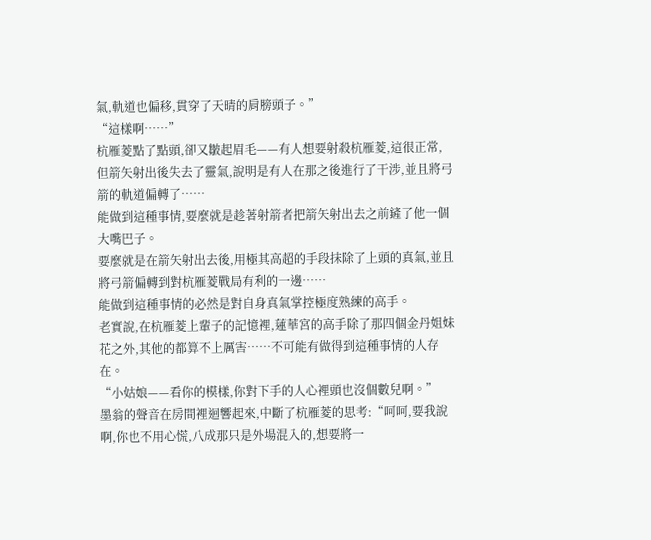氣,軌道也偏移,貫穿了天晴的肩膀頭子。”
“這樣啊……”
杭雁菱點了點頭,卻又皺起眉毛——有人想要射殺杭雁菱,這很正常,但箭矢射出後失去了靈氣,說明是有人在那之後進行了干涉,並且將弓箭的軌道偏轉了……
能做到這種事情,要麼就是趁著射箭者把箭矢射出去之前鏟了他一個大嘴巴子。
要麼就是在箭矢射出去後,用極其高超的手段抹除了上頭的真氣,並且將弓箭偏轉到對杭雁菱戰局有利的一邊……
能做到這種事情的必然是對自身真氣掌控極度熟練的高手。
老實說,在杭雁菱上輩子的記憶裡,蓮華宮的高手除了那四個金丹姐妹花之外,其他的都算不上厲害……不可能有做得到這種事情的人存在。
“小姑娘——看你的模樣,你對下手的人心裡頭也沒個數兒啊。”
墨翁的聲音在房間裡迴響起來,中斷了杭雁菱的思考:“呵呵,要我說啊,你也不用心慌,八成那只是外場混入的,想要將一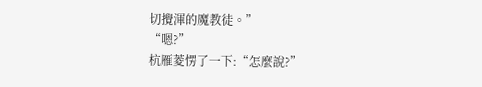切攪渾的魔教徒。”
“嗯?”
杭雁菱愣了一下:“怎麼說?”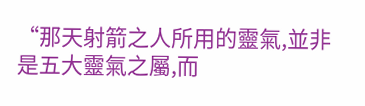“那天射箭之人所用的靈氣,並非是五大靈氣之屬,而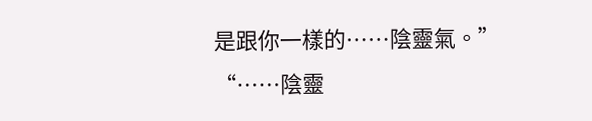是跟你一樣的……陰靈氣。”
“……陰靈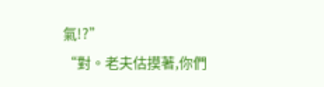氣!?”
“對。老夫估摸著,你們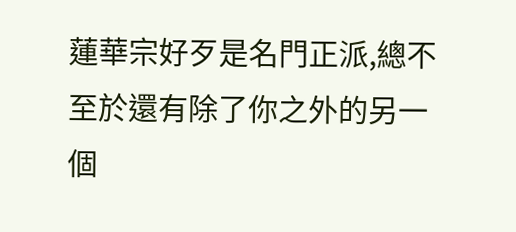蓮華宗好歹是名門正派,總不至於還有除了你之外的另一個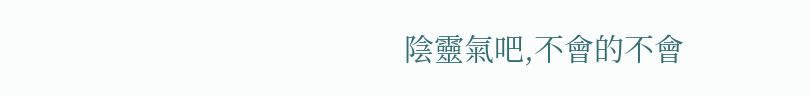陰靈氣吧,不會的不會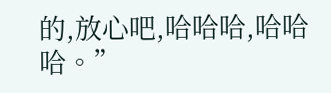的,放心吧,哈哈哈,哈哈哈。”